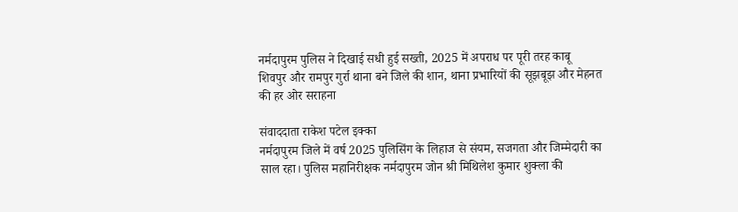नर्मदापुरम पुलिस ने दिखाई सधी हुई सख्ती, 2025 में अपराध पर पूरी तरह काबू
शिवपुर और रामपुर गुर्रा थाना बने जिले की शान, थाना प्रभारियों की सूझबूझ और मेहनत की हर ओर सराहना

संवाददाता राकेश पटेल इक्का
नर्मदापुरम जिले में वर्ष 2025 पुलिसिंग के लिहाज से संयम, सजगता और जिम्मेदारी का साल रहा। पुलिस महानिरीक्षक नर्मदापुरम जोन श्री मिथिलेश कुमार शुक्ला की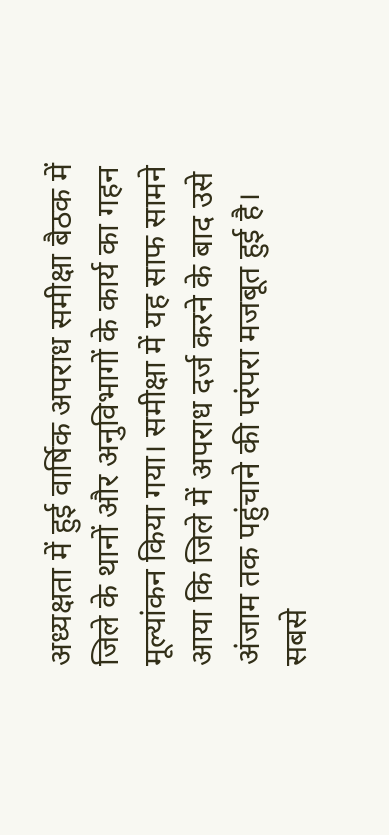अध्यक्षता में हुई वार्षिक अपराध समीक्षा बैठक में जिले के थानों और अनुविभागों के कार्य का गहन मूल्यांकन किया गया। समीक्षा में यह साफ सामने आया कि जिले में अपराध दर्ज करने के बाद उसे अंजाम तक पहुंचाने की परंपरा मजबूत हुई है।
सबसे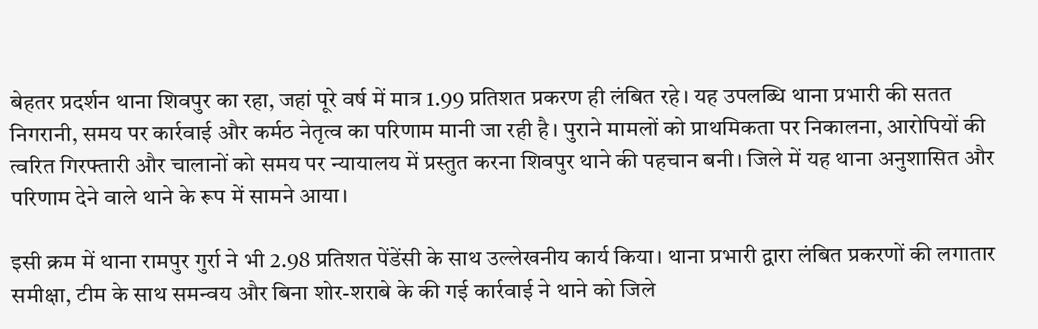बेहतर प्रदर्शन थाना शिवपुर का रहा, जहां पूरे वर्ष में मात्र 1.99 प्रतिशत प्रकरण ही लंबित रहे। यह उपलब्धि थाना प्रभारी की सतत निगरानी, समय पर कार्रवाई और कर्मठ नेतृत्व का परिणाम मानी जा रही है। पुराने मामलों को प्राथमिकता पर निकालना, आरोपियों की त्वरित गिरफ्तारी और चालानों को समय पर न्यायालय में प्रस्तुत करना शिवपुर थाने की पहचान बनी। जिले में यह थाना अनुशासित और परिणाम देने वाले थाने के रूप में सामने आया।

इसी क्रम में थाना रामपुर गुर्रा ने भी 2.98 प्रतिशत पेंडेंसी के साथ उल्लेखनीय कार्य किया। थाना प्रभारी द्वारा लंबित प्रकरणों की लगातार समीक्षा, टीम के साथ समन्वय और बिना शोर-शराबे के की गई कार्रवाई ने थाने को जिले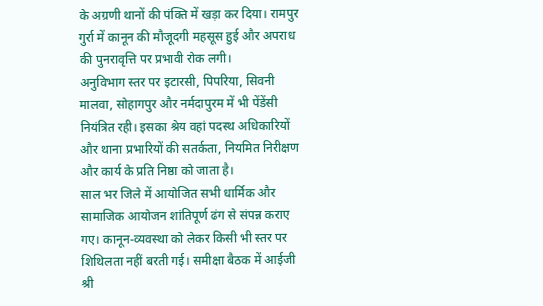के अग्रणी थानों की पंक्ति में खड़ा कर दिया। रामपुर गुर्रा में कानून की मौजूदगी महसूस हुई और अपराध की पुनरावृत्ति पर प्रभावी रोक लगी।
अनुविभाग स्तर पर इटारसी, पिपरिया, सिवनी मालवा, सोहागपुर और नर्मदापुरम में भी पेंडेंसी नियंत्रित रही। इसका श्रेय वहां पदस्थ अधिकारियों और थाना प्रभारियों की सतर्कता, नियमित निरीक्षण और कार्य के प्रति निष्ठा को जाता है।
साल भर जिले में आयोजित सभी धार्मिक और सामाजिक आयोजन शांतिपूर्ण ढंग से संपन्न कराए गए। कानून-व्यवस्था को लेकर किसी भी स्तर पर शिथिलता नहीं बरती गई। समीक्षा बैठक में आईजी श्री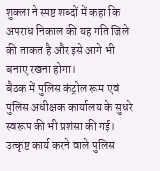शुक्ला ने स्पष्ट शब्दों में कहा कि अपराध निकाल की यह गति जिले की ताकत है और इसे आगे भी बनाए रखना होगा।
बैठक में पुलिस कंट्रोल रूम एवं पुलिस अधीक्षक कार्यालय के सुधरे स्वरूप की भी प्रशंसा की गई। उत्कृष्ट कार्य करने वाले पुलिस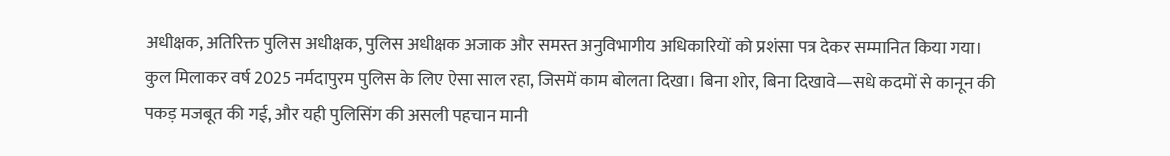अधीक्षक, अतिरिक्त पुलिस अधीक्षक, पुलिस अधीक्षक अजाक और समस्त अनुविभागीय अधिकारियों को प्रशंसा पत्र देकर सम्मानित किया गया।
कुल मिलाकर वर्ष 2025 नर्मदापुरम पुलिस के लिए ऐसा साल रहा, जिसमें काम बोलता दिखा। बिना शोर, बिना दिखावे—सधे कदमों से कानून की पकड़ मजबूत की गई, और यही पुलिसिंग की असली पहचान मानी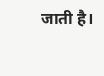जाती है।